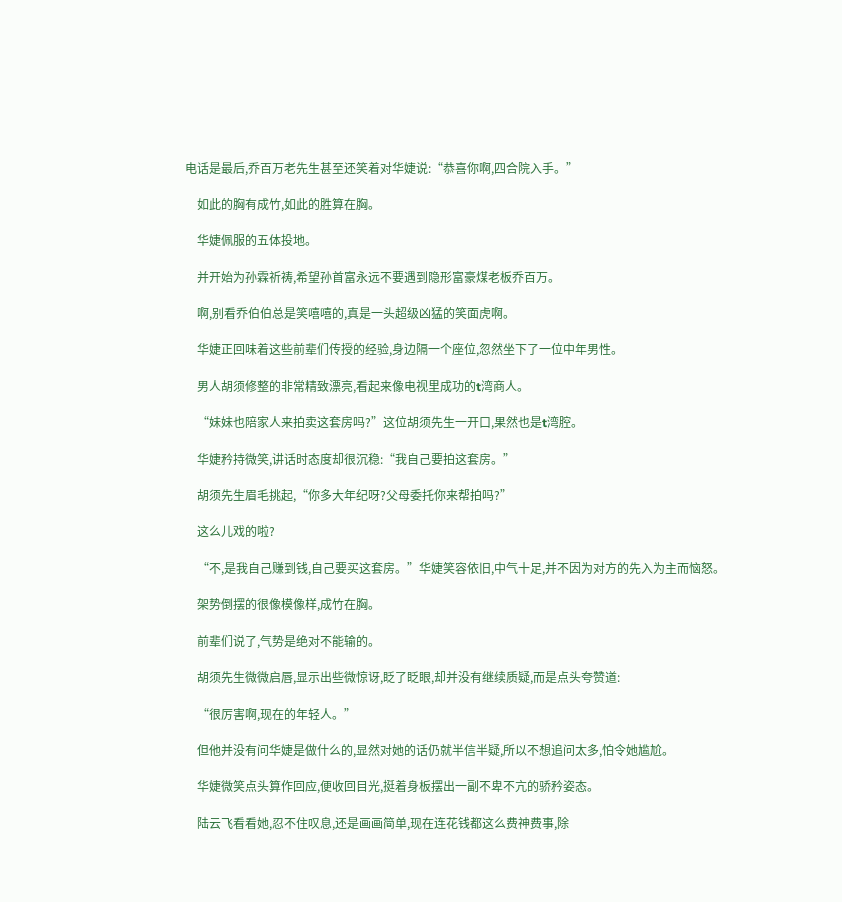电话是最后,乔百万老先生甚至还笑着对华婕说:“恭喜你啊,四合院入手。”

    如此的胸有成竹,如此的胜算在胸。

    华婕佩服的五体投地。

    并开始为孙霖祈祷,希望孙首富永远不要遇到隐形富豪煤老板乔百万。

    啊,别看乔伯伯总是笑嘻嘻的,真是一头超级凶猛的笑面虎啊。

    华婕正回味着这些前辈们传授的经验,身边隔一个座位,忽然坐下了一位中年男性。

    男人胡须修整的非常精致漂亮,看起来像电视里成功的t湾商人。

    “妹妹也陪家人来拍卖这套房吗?”这位胡须先生一开口,果然也是t湾腔。

    华婕矜持微笑,讲话时态度却很沉稳:“我自己要拍这套房。”

    胡须先生眉毛挑起,“你多大年纪呀?父母委托你来帮拍吗?”

    这么儿戏的啦?

    “不,是我自己赚到钱,自己要买这套房。”华婕笑容依旧,中气十足,并不因为对方的先入为主而恼怒。

    架势倒摆的很像模像样,成竹在胸。

    前辈们说了,气势是绝对不能输的。

    胡须先生微微启唇,显示出些微惊讶,眨了眨眼,却并没有继续质疑,而是点头夸赞道:

    “很厉害啊,现在的年轻人。”

    但他并没有问华婕是做什么的,显然对她的话仍就半信半疑,所以不想追问太多,怕令她尴尬。

    华婕微笑点头算作回应,便收回目光,挺着身板摆出一副不卑不亢的骄矜姿态。

    陆云飞看看她,忍不住叹息,还是画画简单,现在连花钱都这么费神费事,除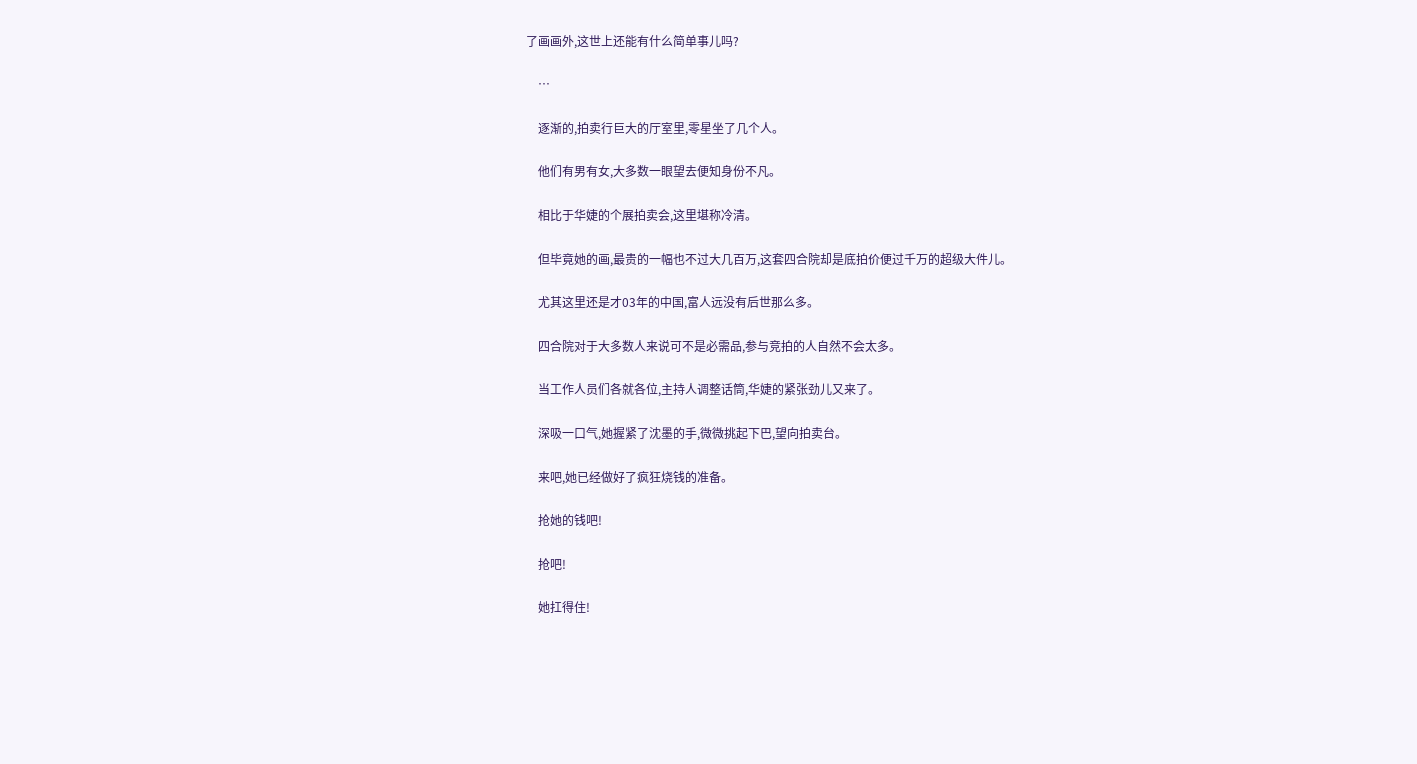了画画外,这世上还能有什么简单事儿吗?

    …

    逐渐的,拍卖行巨大的厅室里,零星坐了几个人。

    他们有男有女,大多数一眼望去便知身份不凡。

    相比于华婕的个展拍卖会,这里堪称冷清。

    但毕竟她的画,最贵的一幅也不过大几百万,这套四合院却是底拍价便过千万的超级大件儿。

    尤其这里还是才03年的中国,富人远没有后世那么多。

    四合院对于大多数人来说可不是必需品,参与竞拍的人自然不会太多。

    当工作人员们各就各位,主持人调整话筒,华婕的紧张劲儿又来了。

    深吸一口气,她握紧了沈墨的手,微微挑起下巴,望向拍卖台。

    来吧,她已经做好了疯狂烧钱的准备。

    抢她的钱吧!

    抢吧!

    她扛得住!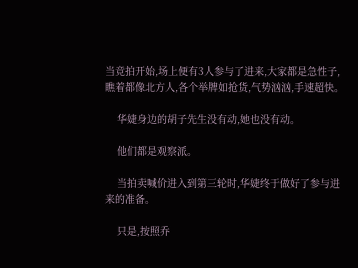当竞拍开始,场上便有3人参与了进来,大家都是急性子,瞧着都像北方人,各个举牌如抢货,气势汹汹,手速超快。

    华婕身边的胡子先生没有动,她也没有动。

    他们都是观察派。

    当拍卖喊价进入到第三轮时,华婕终于做好了参与进来的准备。

    只是,按照乔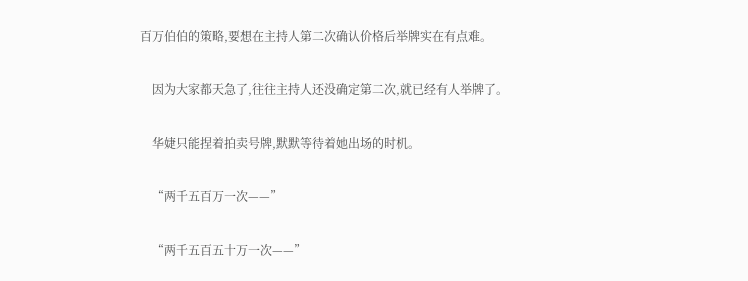百万伯伯的策略,要想在主持人第二次确认价格后举牌实在有点难。

    因为大家都天急了,往往主持人还没确定第二次,就已经有人举牌了。

    华婕只能捏着拍卖号牌,默默等待着她出场的时机。

    “两千五百万一次——”

    “两千五百五十万一次——”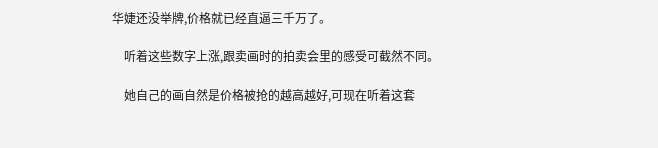华婕还没举牌,价格就已经直逼三千万了。

    听着这些数字上涨,跟卖画时的拍卖会里的感受可截然不同。

    她自己的画自然是价格被抢的越高越好,可现在听着这套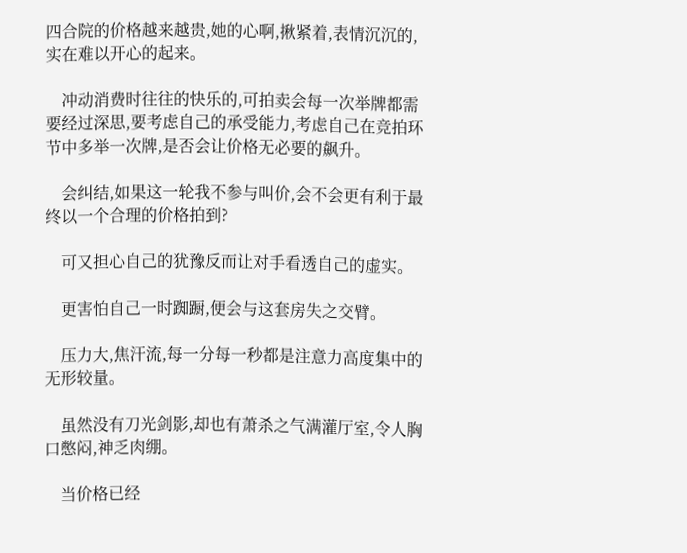四合院的价格越来越贵,她的心啊,揪紧着,表情沉沉的,实在难以开心的起来。

    冲动消费时往往的快乐的,可拍卖会每一次举牌都需要经过深思,要考虑自己的承受能力,考虑自己在竞拍环节中多举一次牌,是否会让价格无必要的飙升。

    会纠结,如果这一轮我不参与叫价,会不会更有利于最终以一个合理的价格拍到?

    可又担心自己的犹豫反而让对手看透自己的虚实。

    更害怕自己一时踟蹰,便会与这套房失之交臂。

    压力大,焦汗流,每一分每一秒都是注意力高度集中的无形较量。

    虽然没有刀光剑影,却也有萧杀之气满灌厅室,令人胸口憋闷,神乏肉绷。

    当价格已经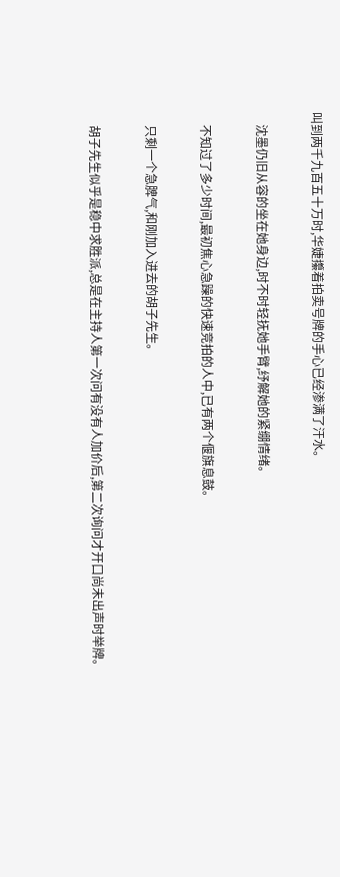叫到两千九百五十万时,华婕攥着拍卖号牌的手心已经渗满了汗水。

    沈墨仍旧从容的坐在她身边,时不时轻抚她手臂,纾解她的紧绷情绪。

    不知过了多少时间,最初焦心急躁的快速竞拍的人中,已有两个偃旗息鼓。

    只剩一个急脾气,和刚加入进去的胡子先生。

    胡子先生似乎是稳中求胜派,总是在主持人第一次问有没有人加价后,第二次询问才开口尚未出声时举牌。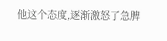他这个态度,逐渐激怒了急脾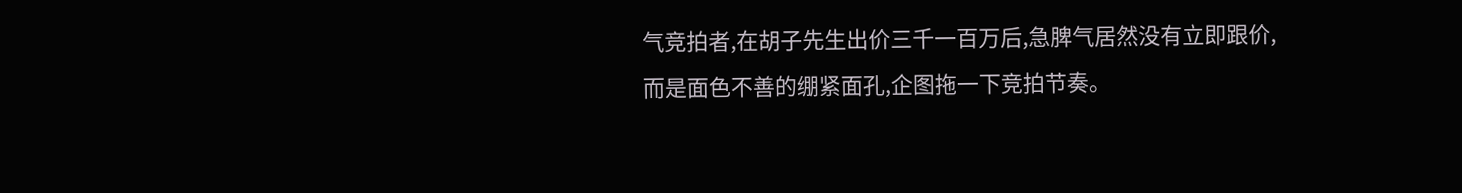气竞拍者,在胡子先生出价三千一百万后,急脾气居然没有立即跟价,而是面色不善的绷紧面孔,企图拖一下竞拍节奏。